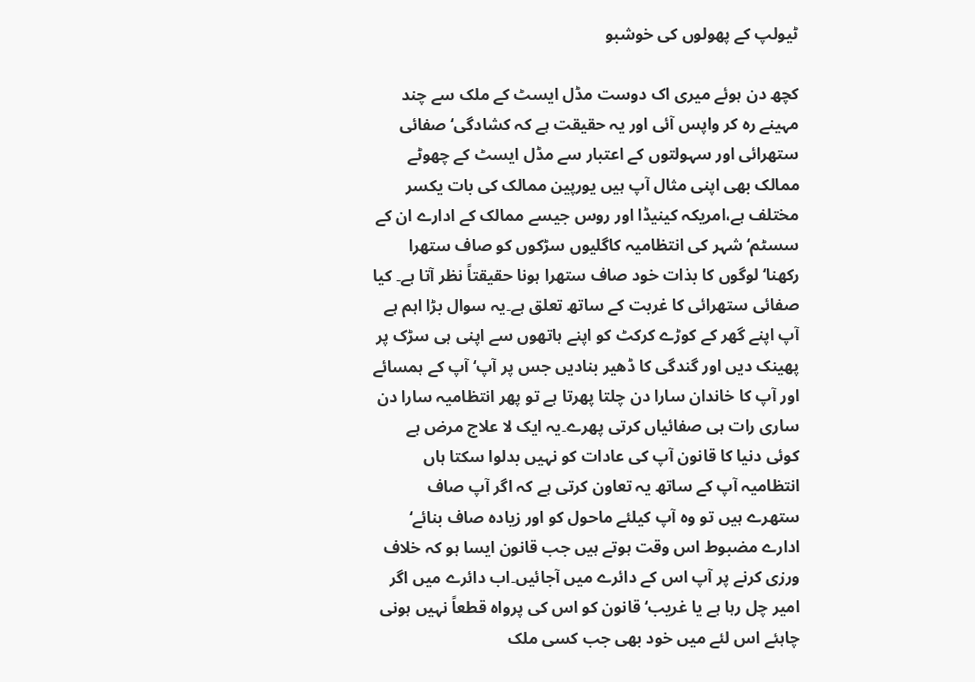ٹیولپ کے پھولوں کی خوشبو

کچھ دن ہوئے میری اک دوست مڈل ایسٹ کے ملک سے چند مہینے رہ کر واپس آئی اور یہ حقیقت ہے کہ کشادگی‘ صفائی ستھرائی اور سہولتوں کے اعتبار سے مڈل ایسٹ کے چھوٹے ممالک بھی اپنی مثال آپ ہیں یورپین ممالک کی بات یکسر مختلف ہے،امریکہ کینیڈا اور روس جیسے ممالک کے ادارے ان کے سسٹم‘ شہر کی انتظامیہ کاگلیوں سڑکوں کو صاف ستھرا رکھنا‘ لوگوں کا بذات خود صاف ستھرا ہونا حقیقتاً نظر آتا ہے۔ کیا صفائی ستھرائی کا غربت کے ساتھ تعلق ہے۔یہ سوال بڑا اہم ہے آپ اپنے گھر کے کوڑے کرکٹ کو اپنے ہاتھوں سے اپنی ہی سڑک پر پھینک دیں اور گندگی کا ڈھیر بنادیں جس پر آپ‘ آپ کے ہمسائے اور آپ کا خاندان سارا دن چلتا پھرتا ہے تو پھر انتظامیہ سارا دن ساری رات ہی صفائیاں کرتی پھرے۔یہ ایک لا علاج مرض ہے کوئی دنیا کا قانون آپ کی عادات کو نہیں بدلوا سکتا ہاں انتظامیہ آپ کے ساتھ یہ تعاون کرتی ہے کہ اگر آپ صاف ستھرے ہیں تو وہ آپ کیلئے ماحول کو اور زیادہ صاف بنائے‘ ادارے مضبوط اس وقت ہوتے ہیں جب قانون ایسا ہو کہ خلاف ورزی کرنے پر آپ اس کے دائرے میں آجائیں۔اب دائرے میں اگر امیر چل رہا ہے یا غریب‘ قانون کو اس کی پرواہ قطعاً نہیں ہونی چاہئے اس لئے میں خود بھی جب کسی ملک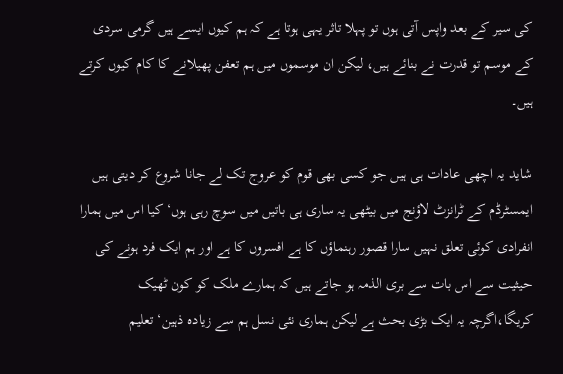کی سیر کے بعد واپس آتی ہوں تو پہلا تاثر یہی ہوتا ہے کہ ہم کیوں ایسے ہیں گرمی سردی کے موسم تو قدرت نے بنائے ہیں، لیکن ان موسموں میں ہم تعفن پھیلانے کا کام کیوں کرتے ہیں۔

شاید یہ اچھی عادات ہی ہیں جو کسی بھی قوم کو عروج تک لے جانا شروع کر دیتی ہیں ایمسٹرڈم کے ٹرانزٹ لاؤنج میں بیٹھی یہ ساری ہی باتیں میں سوچ رہی ہوں‘ کیا اس میں ہمارا انفرادی کوئی تعلق نہیں سارا قصور رہنماؤں کا ہے افسروں کا ہے اور ہم ایک فرد ہونے کی حیثیت سے اس بات سے بری الذمہ ہو جاتے ہیں کہ ہمارے ملک کو کون ٹھیک کریگا،اگرچہ یہ ایک بڑی بحث ہے لیکن ہماری نئی نسل ہم سے زیادہ ذہین‘ تعلیم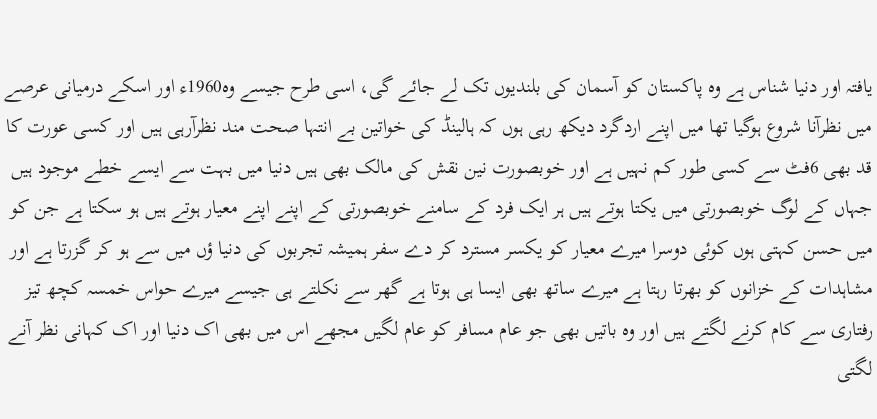یافتہ اور دنیا شناس ہے وہ پاکستان کو آسمان کی بلندیوں تک لے جائے گی، اسی طرح جیسے وہ1960ء اور اسکے درمیانی عرصے میں نظرآنا شروع ہوگیا تھا میں اپنے اردگرد دیکھ رہی ہوں کہ ہالینڈ کی خواتین بے انتہا صحت مند نظرآرہی ہیں اور کسی عورت کا قد بھی 6فٹ سے کسی طور کم نہیں ہے اور خوبصورت نین نقش کی مالک بھی ہیں دنیا میں بہت سے ایسے خطے موجود ہیں جہاں کے لوگ خوبصورتی میں یکتا ہوتے ہیں ہر ایک فرد کے سامنے خوبصورتی کے اپنے اپنے معیار ہوتے ہیں ہو سکتا ہے جن کو میں حسن کہتی ہوں کوئی دوسرا میرے معیار کو یکسر مسترد کر دے سفر ہمیشہ تجربوں کی دنیا ؤں میں سے ہو کر گزرتا ہے اور مشاہدات کے خزانوں کو بھرتا رہتا ہے میرے ساتھ بھی ایسا ہی ہوتا ہے گھر سے نکلتے ہی جیسے میرے حواس خمسہ کچھ تیز رفتاری سے کام کرنے لگتے ہیں اور وہ باتیں بھی جو عام مسافر کو عام لگیں مجھے اس میں بھی اک دنیا اور اک کہانی نظر آنے لگتی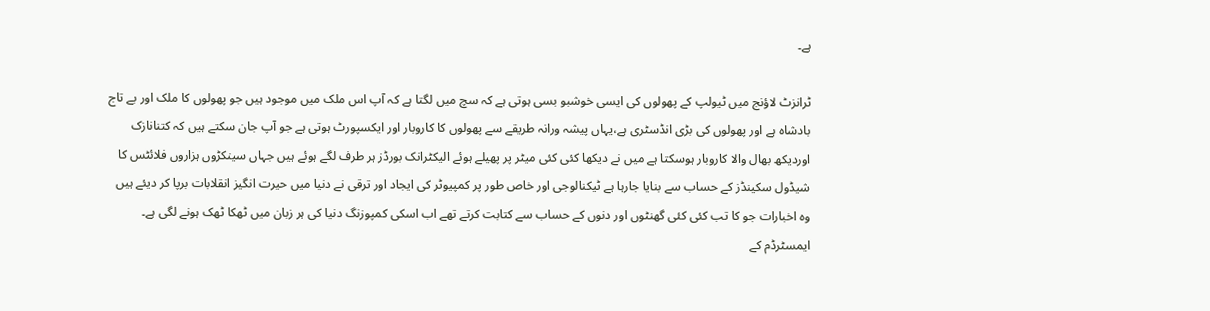ہے۔

ٹرانزٹ لاؤنج میں ٹیولپ کے پھولوں کی ایسی خوشبو بسی ہوتی ہے کہ سچ میں لگتا ہے کہ آپ اس ملک میں موجود ہیں جو پھولوں کا ملک اور بے تاج بادشاہ ہے اور پھولوں کی بڑی انڈسٹری ہے،یہاں پیشہ ورانہ طریقے سے پھولوں کا کاروبار اور ایکسپورٹ ہوتی ہے جو آپ جان سکتے ہیں کہ کتنانازک اوردیکھ بھال والا کاروبار ہوسکتا ہے میں نے دیکھا کئی کئی میٹر پر پھیلے ہوئے الیکٹرانک بورڈز ہر طرف لگے ہوئے ہیں جہاں سینکڑوں ہزاروں فلائٹس کا شیڈول سکینڈز کے حساب سے بنایا جارہا ہے ٹیکنالوجی اور خاص طور پر کمپیوٹر کی ایجاد اور ترقی نے دنیا میں حیرت انگیز انقلابات برپا کر دیئے ہیں وہ اخبارات جو کا تب کئی کئی گھنٹوں اور دنوں کے حساب سے کتابت کرتے تھے اب اسکی کمپوزنگ دنیا کی ہر زبان میں ٹھکا ٹھک ہونے لگی ہے۔ ایمسٹرڈم کے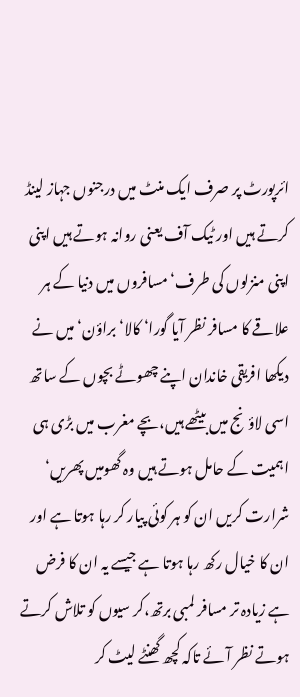ائرپورٹ پر صرف ایک منٹ میں درجنوں جہاز لینڈ کرتے ہیں اور ٹیک آف یعنی روانہ ہوتے ہیں اپنی اپنی منزلوں کی طرف‘ مسافروں میں دنیا کے ہر علاقے کا مسافر نظر آیا گورا‘ کالا‘ براؤن‘ میں نے دیکھا افریقی خاندان اپنے چھوٹے بچوں کے ساتھ اسی لاؤنج میں بیٹھے ہیں،بچے مغرب میں بڑی ہی اہمیت کے حامل ہوتے ہیں وہ گھومیں پھریں‘ شرارت کریں ان کو ہر کوئی پیار کر رہا ہوتا ہے اور ان کا خیال رکھ رہا ہوتا ہے جیسے یہ ان کا فرض ہے زیادہ تر مسافر لمبی برتھ،کر سیوں کو تلاش کرتے ہوتے نظر آئے تاکہ کچھ گھنٹے لیٹ کر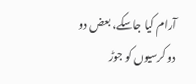آرام کیا جاسکے، بعض دو دو کرسیوں کو جوڑ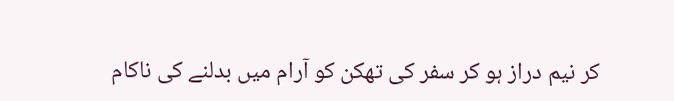کر نیم دراز ہو کر سفر کی تھکن کو آرام میں بدلنے کی ناکام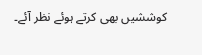کوششیں بھی کرتے ہوئے نظر آئے۔